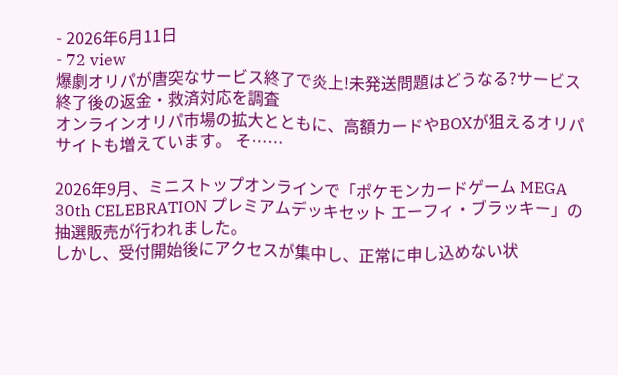- 2026年6月11日
- 72 view
爆劇オリパが唐突なサービス終了で炎上!未発送問題はどうなる?サービス終了後の返金・救済対応を調査
オンラインオリパ市場の拡大とともに、高額カードやBOXが狙えるオリパサイトも増えています。 そ……

2026年9月、ミニストップオンラインで「ポケモンカードゲーム MEGA 30th CELEBRATION プレミアムデッキセット エーフィ・ブラッキー」の抽選販売が行われました。
しかし、受付開始後にアクセスが集中し、正常に申し込めない状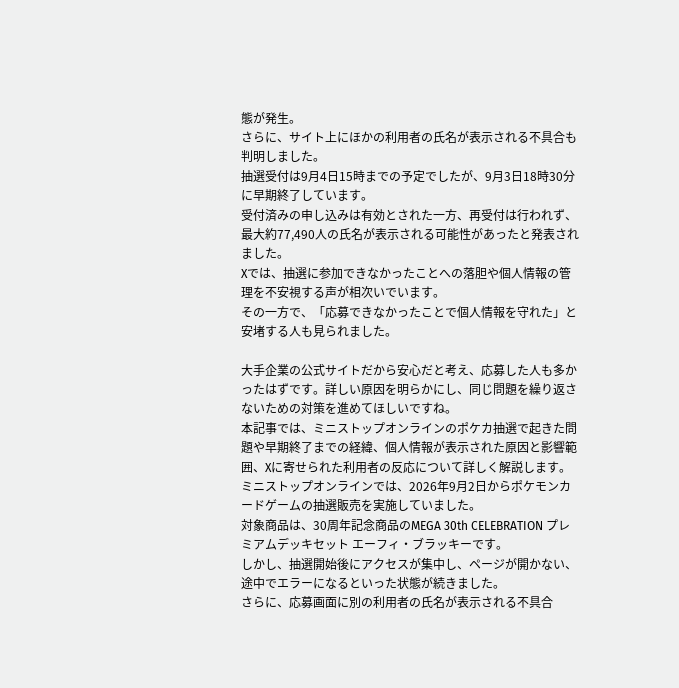態が発生。
さらに、サイト上にほかの利用者の氏名が表示される不具合も判明しました。
抽選受付は9月4日15時までの予定でしたが、9月3日18時30分に早期終了しています。
受付済みの申し込みは有効とされた一方、再受付は行われず、最大約77,490人の氏名が表示される可能性があったと発表されました。
Xでは、抽選に参加できなかったことへの落胆や個人情報の管理を不安視する声が相次いでいます。
その一方で、「応募できなかったことで個人情報を守れた」と安堵する人も見られました。

大手企業の公式サイトだから安心だと考え、応募した人も多かったはずです。詳しい原因を明らかにし、同じ問題を繰り返さないための対策を進めてほしいですね。
本記事では、ミニストップオンラインのポケカ抽選で起きた問題や早期終了までの経緯、個人情報が表示された原因と影響範囲、Xに寄せられた利用者の反応について詳しく解説します。
ミニストップオンラインでは、2026年9月2日からポケモンカードゲームの抽選販売を実施していました。
対象商品は、30周年記念商品のMEGA 30th CELEBRATION プレミアムデッキセット エーフィ・ブラッキーです。
しかし、抽選開始後にアクセスが集中し、ページが開かない、途中でエラーになるといった状態が続きました。
さらに、応募画面に別の利用者の氏名が表示される不具合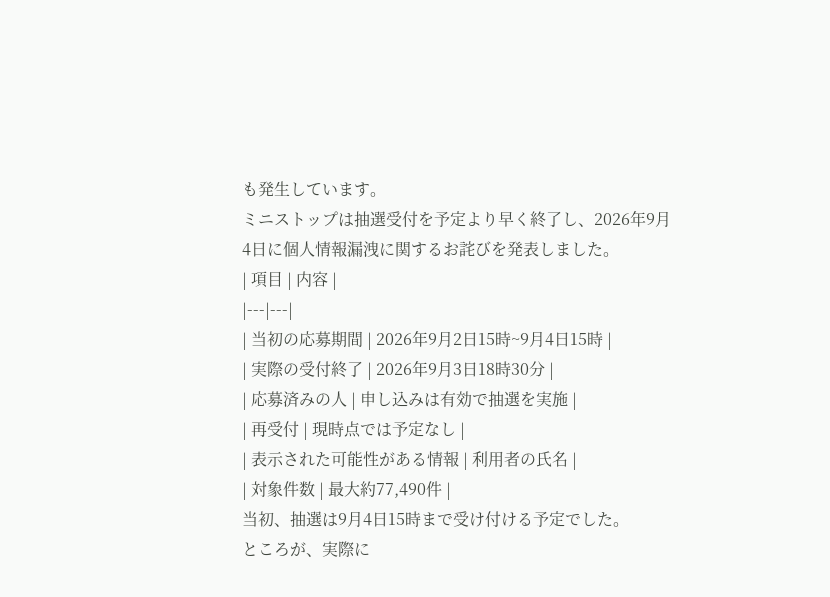も発生しています。
ミニストップは抽選受付を予定より早く終了し、2026年9月4日に個人情報漏洩に関するお詫びを発表しました。
| 項目 | 内容 |
|---|---|
| 当初の応募期間 | 2026年9月2日15時~9月4日15時 |
| 実際の受付終了 | 2026年9月3日18時30分 |
| 応募済みの人 | 申し込みは有効で抽選を実施 |
| 再受付 | 現時点では予定なし |
| 表示された可能性がある情報 | 利用者の氏名 |
| 対象件数 | 最大約77,490件 |
当初、抽選は9月4日15時まで受け付ける予定でした。
ところが、実際に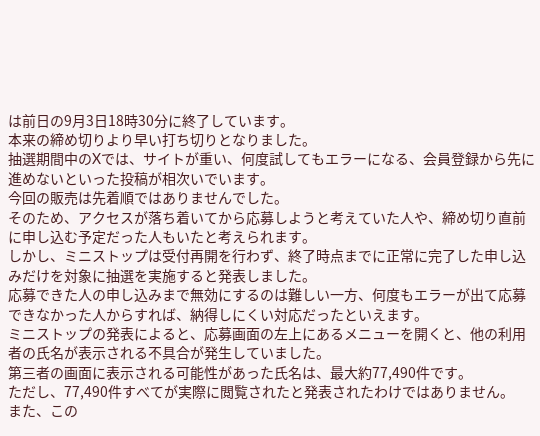は前日の9月3日18時30分に終了しています。
本来の締め切りより早い打ち切りとなりました。
抽選期間中のXでは、サイトが重い、何度試してもエラーになる、会員登録から先に進めないといった投稿が相次いでいます。
今回の販売は先着順ではありませんでした。
そのため、アクセスが落ち着いてから応募しようと考えていた人や、締め切り直前に申し込む予定だった人もいたと考えられます。
しかし、ミニストップは受付再開を行わず、終了時点までに正常に完了した申し込みだけを対象に抽選を実施すると発表しました。
応募できた人の申し込みまで無効にするのは難しい一方、何度もエラーが出て応募できなかった人からすれば、納得しにくい対応だったといえます。
ミニストップの発表によると、応募画面の左上にあるメニューを開くと、他の利用者の氏名が表示される不具合が発生していました。
第三者の画面に表示される可能性があった氏名は、最大約77,490件です。
ただし、77,490件すべてが実際に閲覧されたと発表されたわけではありません。
また、この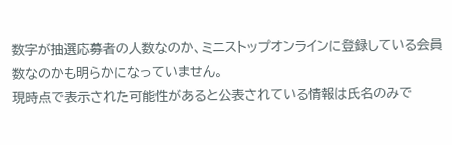数字が抽選応募者の人数なのか、ミニストップオンラインに登録している会員数なのかも明らかになっていません。
現時点で表示された可能性があると公表されている情報は氏名のみで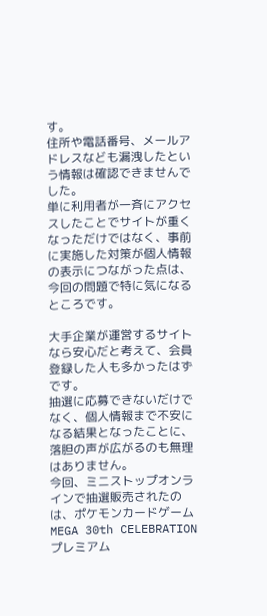す。
住所や電話番号、メールアドレスなども漏洩したという情報は確認できませんでした。
単に利用者が一斉にアクセスしたことでサイトが重くなっただけではなく、事前に実施した対策が個人情報の表示につながった点は、今回の問題で特に気になるところです。

大手企業が運営するサイトなら安心だと考えて、会員登録した人も多かったはずです。
抽選に応募できないだけでなく、個人情報まで不安になる結果となったことに、落胆の声が広がるのも無理はありません。
今回、ミニストップオンラインで抽選販売されたのは、ポケモンカードゲーム MEGA 30th CELEBRATION プレミアム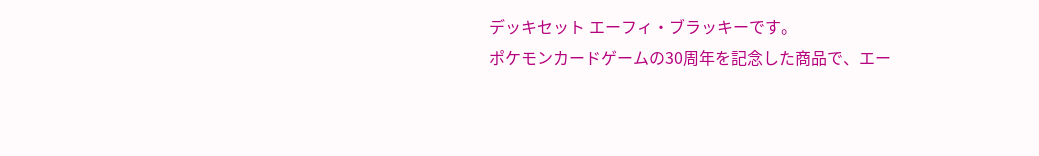デッキセット エーフィ・ブラッキーです。
ポケモンカードゲームの30周年を記念した商品で、エー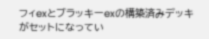フィexとブラッキーexの構築済みデッキがセットになってい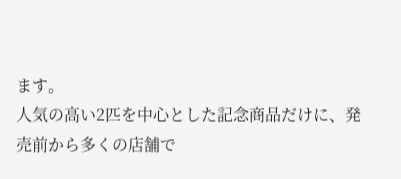ます。
人気の高い2匹を中心とした記念商品だけに、発売前から多くの店舗で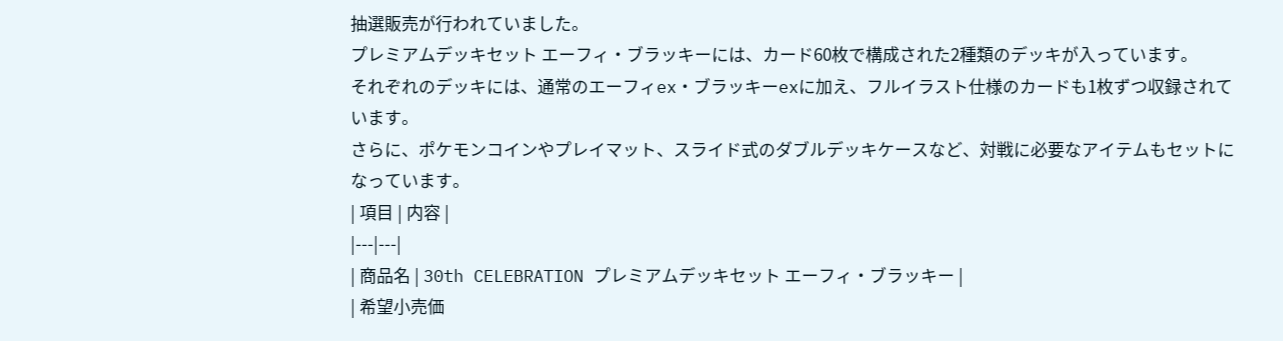抽選販売が行われていました。
プレミアムデッキセット エーフィ・ブラッキーには、カード60枚で構成された2種類のデッキが入っています。
それぞれのデッキには、通常のエーフィex・ブラッキーexに加え、フルイラスト仕様のカードも1枚ずつ収録されています。
さらに、ポケモンコインやプレイマット、スライド式のダブルデッキケースなど、対戦に必要なアイテムもセットになっています。
| 項目 | 内容 |
|---|---|
| 商品名 | 30th CELEBRATION プレミアムデッキセット エーフィ・ブラッキー |
| 希望小売価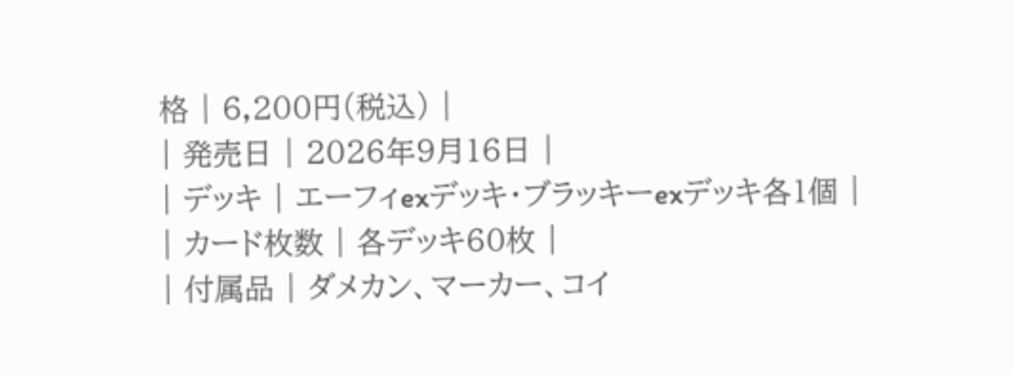格 | 6,200円(税込) |
| 発売日 | 2026年9月16日 |
| デッキ | エーフィexデッキ・ブラッキーexデッキ各1個 |
| カード枚数 | 各デッキ60枚 |
| 付属品 | ダメカン、マーカー、コイ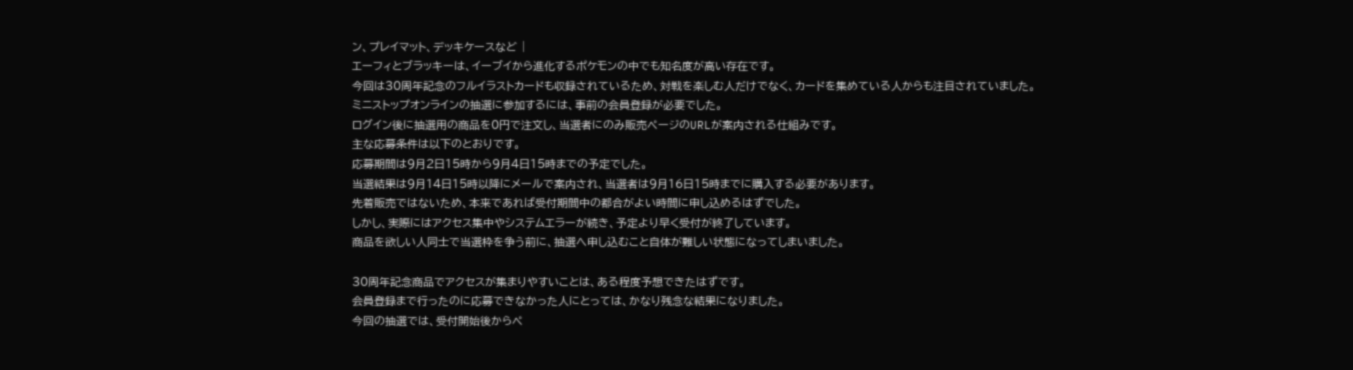ン、プレイマット、デッキケースなど |
エーフィとブラッキーは、イーブイから進化するポケモンの中でも知名度が高い存在です。
今回は30周年記念のフルイラストカードも収録されているため、対戦を楽しむ人だけでなく、カードを集めている人からも注目されていました。
ミニストップオンラインの抽選に参加するには、事前の会員登録が必要でした。
ログイン後に抽選用の商品を0円で注文し、当選者にのみ販売ページのURLが案内される仕組みです。
主な応募条件は以下のとおりです。
応募期間は9月2日15時から9月4日15時までの予定でした。
当選結果は9月14日15時以降にメールで案内され、当選者は9月16日15時までに購入する必要があります。
先着販売ではないため、本来であれば受付期間中の都合がよい時間に申し込めるはずでした。
しかし、実際にはアクセス集中やシステムエラーが続き、予定より早く受付が終了しています。
商品を欲しい人同士で当選枠を争う前に、抽選へ申し込むこと自体が難しい状態になってしまいました。

30周年記念商品でアクセスが集まりやすいことは、ある程度予想できたはずです。
会員登録まで行ったのに応募できなかった人にとっては、かなり残念な結果になりました。
今回の抽選では、受付開始後からペ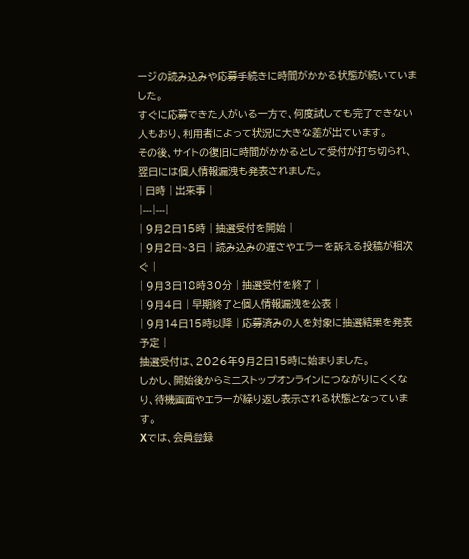ージの読み込みや応募手続きに時間がかかる状態が続いていました。
すぐに応募できた人がいる一方で、何度試しても完了できない人もおり、利用者によって状況に大きな差が出ています。
その後、サイトの復旧に時間がかかるとして受付が打ち切られ、翌日には個人情報漏洩も発表されました。
| 日時 | 出来事 |
|---|---|
| 9月2日15時 | 抽選受付を開始 |
| 9月2日~3日 | 読み込みの遅さやエラーを訴える投稿が相次ぐ |
| 9月3日18時30分 | 抽選受付を終了 |
| 9月4日 | 早期終了と個人情報漏洩を公表 |
| 9月14日15時以降 | 応募済みの人を対象に抽選結果を発表予定 |
抽選受付は、2026年9月2日15時に始まりました。
しかし、開始後からミニストップオンラインにつながりにくくなり、待機画面やエラーが繰り返し表示される状態となっています。
Xでは、会員登録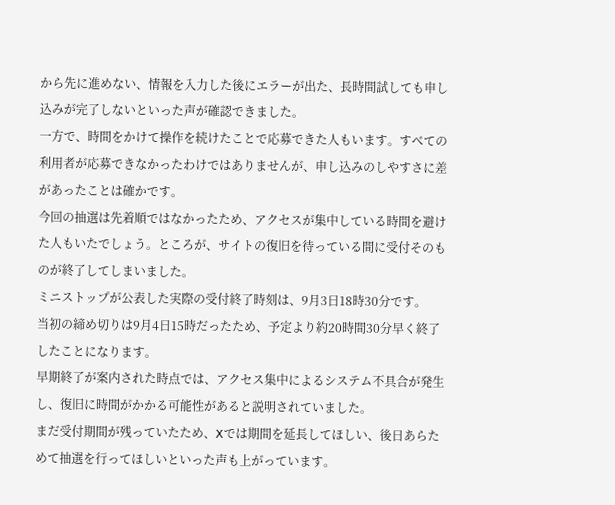から先に進めない、情報を入力した後にエラーが出た、長時間試しても申し込みが完了しないといった声が確認できました。
一方で、時間をかけて操作を続けたことで応募できた人もいます。すべての利用者が応募できなかったわけではありませんが、申し込みのしやすさに差があったことは確かです。
今回の抽選は先着順ではなかったため、アクセスが集中している時間を避けた人もいたでしょう。ところが、サイトの復旧を待っている間に受付そのものが終了してしまいました。
ミニストップが公表した実際の受付終了時刻は、9月3日18時30分です。
当初の締め切りは9月4日15時だったため、予定より約20時間30分早く終了したことになります。
早期終了が案内された時点では、アクセス集中によるシステム不具合が発生し、復旧に時間がかかる可能性があると説明されていました。
まだ受付期間が残っていたため、Xでは期間を延長してほしい、後日あらためて抽選を行ってほしいといった声も上がっています。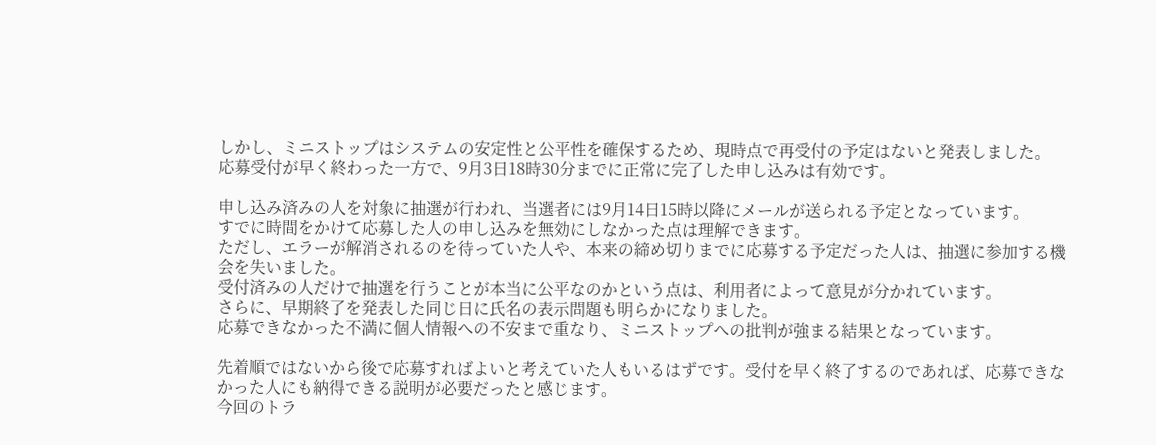しかし、ミニストップはシステムの安定性と公平性を確保するため、現時点で再受付の予定はないと発表しました。
応募受付が早く終わった一方で、9月3日18時30分までに正常に完了した申し込みは有効です。

申し込み済みの人を対象に抽選が行われ、当選者には9月14日15時以降にメールが送られる予定となっています。
すでに時間をかけて応募した人の申し込みを無効にしなかった点は理解できます。
ただし、エラーが解消されるのを待っていた人や、本来の締め切りまでに応募する予定だった人は、抽選に参加する機会を失いました。
受付済みの人だけで抽選を行うことが本当に公平なのかという点は、利用者によって意見が分かれています。
さらに、早期終了を発表した同じ日に氏名の表示問題も明らかになりました。
応募できなかった不満に個人情報への不安まで重なり、ミニストップへの批判が強まる結果となっています。

先着順ではないから後で応募すればよいと考えていた人もいるはずです。受付を早く終了するのであれば、応募できなかった人にも納得できる説明が必要だったと感じます。
今回のトラ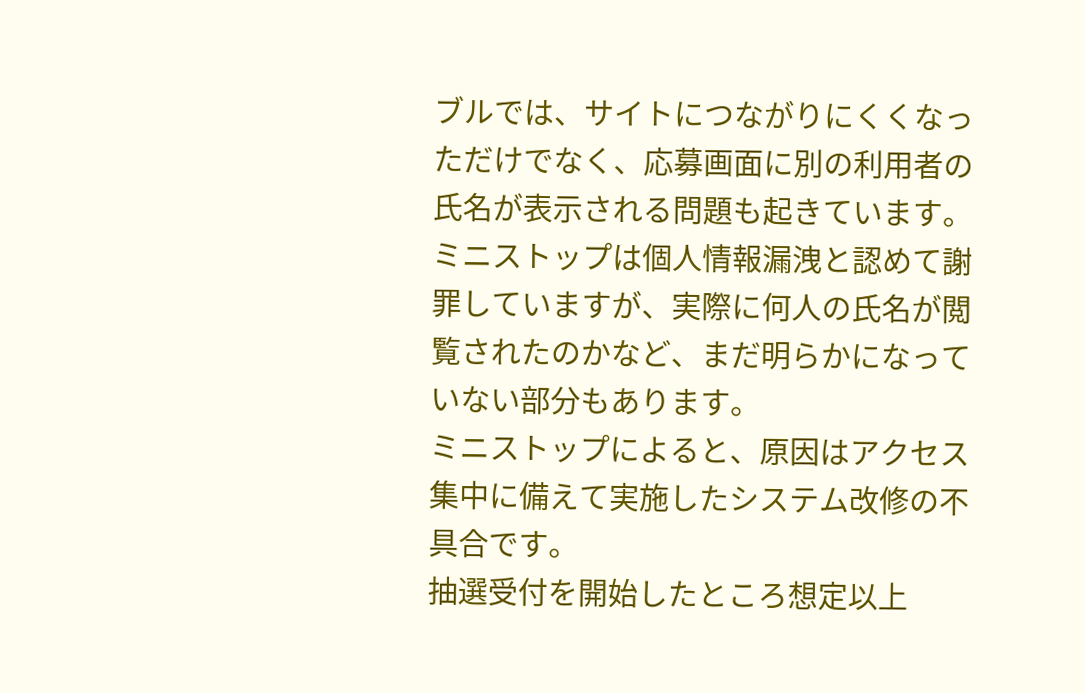ブルでは、サイトにつながりにくくなっただけでなく、応募画面に別の利用者の氏名が表示される問題も起きています。
ミニストップは個人情報漏洩と認めて謝罪していますが、実際に何人の氏名が閲覧されたのかなど、まだ明らかになっていない部分もあります。
ミニストップによると、原因はアクセス集中に備えて実施したシステム改修の不具合です。
抽選受付を開始したところ想定以上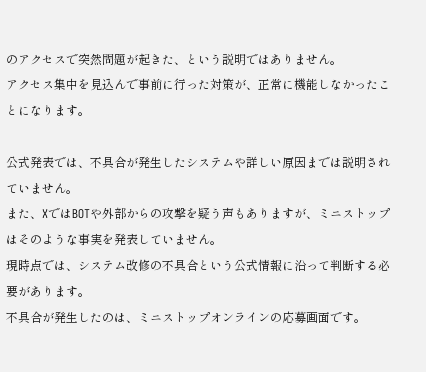のアクセスで突然問題が起きた、という説明ではありません。
アクセス集中を見込んで事前に行った対策が、正常に機能しなかったことになります。

公式発表では、不具合が発生したシステムや詳しい原因までは説明されていません。
また、XではBOTや外部からの攻撃を疑う声もありますが、ミニストップはそのような事実を発表していません。
現時点では、システム改修の不具合という公式情報に沿って判断する必要があります。
不具合が発生したのは、ミニストップオンラインの応募画面です。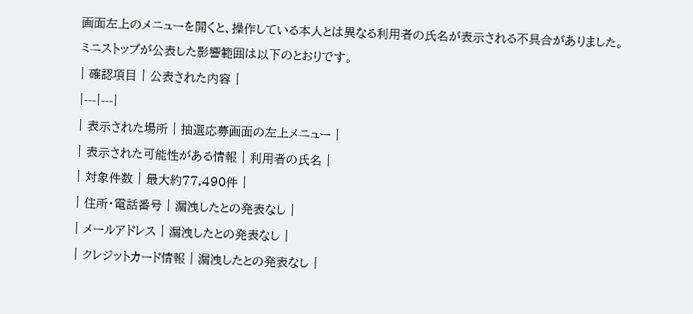画面左上のメニューを開くと、操作している本人とは異なる利用者の氏名が表示される不具合がありました。
ミニストップが公表した影響範囲は以下のとおりです。
| 確認項目 | 公表された内容 |
|---|---|
| 表示された場所 | 抽選応募画面の左上メニュー |
| 表示された可能性がある情報 | 利用者の氏名 |
| 対象件数 | 最大約77,490件 |
| 住所・電話番号 | 漏洩したとの発表なし |
| メールアドレス | 漏洩したとの発表なし |
| クレジットカード情報 | 漏洩したとの発表なし |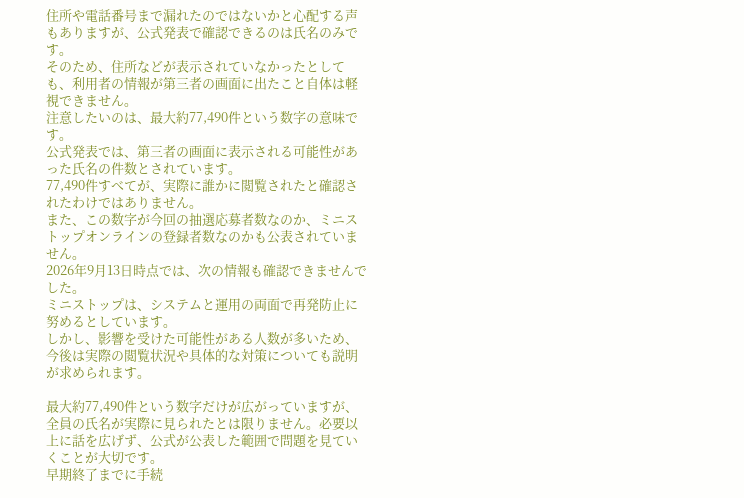住所や電話番号まで漏れたのではないかと心配する声もありますが、公式発表で確認できるのは氏名のみです。
そのため、住所などが表示されていなかったとしても、利用者の情報が第三者の画面に出たこと自体は軽視できません。
注意したいのは、最大約77,490件という数字の意味です。
公式発表では、第三者の画面に表示される可能性があった氏名の件数とされています。
77,490件すべてが、実際に誰かに閲覧されたと確認されたわけではありません。
また、この数字が今回の抽選応募者数なのか、ミニストップオンラインの登録者数なのかも公表されていません。
2026年9月13日時点では、次の情報も確認できませんでした。
ミニストップは、システムと運用の両面で再発防止に努めるとしています。
しかし、影響を受けた可能性がある人数が多いため、今後は実際の閲覧状況や具体的な対策についても説明が求められます。

最大約77,490件という数字だけが広がっていますが、全員の氏名が実際に見られたとは限りません。必要以上に話を広げず、公式が公表した範囲で問題を見ていくことが大切です。
早期終了までに手続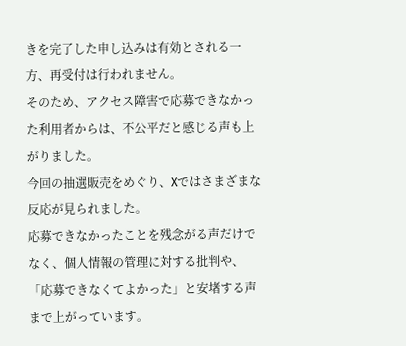きを完了した申し込みは有効とされる一方、再受付は行われません。
そのため、アクセス障害で応募できなかった利用者からは、不公平だと感じる声も上がりました。
今回の抽選販売をめぐり、Xではさまざまな反応が見られました。
応募できなかったことを残念がる声だけでなく、個人情報の管理に対する批判や、「応募できなくてよかった」と安堵する声まで上がっています。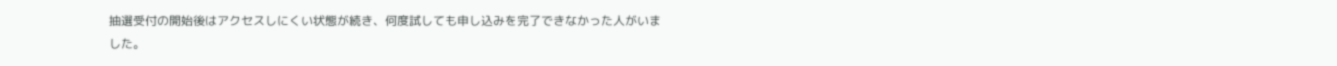抽選受付の開始後はアクセスしにくい状態が続き、何度試しても申し込みを完了できなかった人がいました。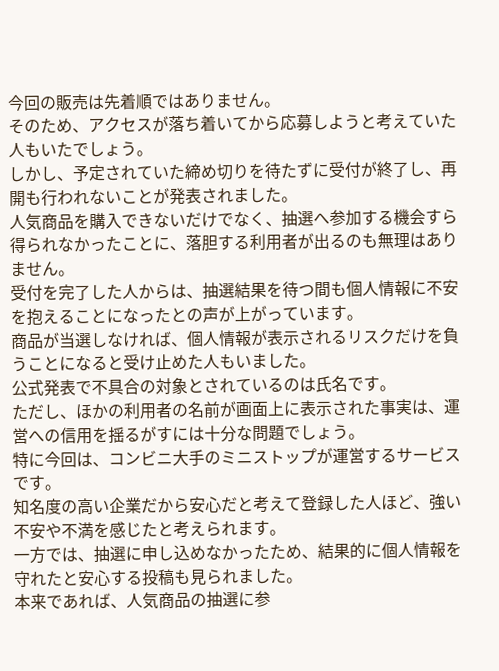今回の販売は先着順ではありません。
そのため、アクセスが落ち着いてから応募しようと考えていた人もいたでしょう。
しかし、予定されていた締め切りを待たずに受付が終了し、再開も行われないことが発表されました。
人気商品を購入できないだけでなく、抽選へ参加する機会すら得られなかったことに、落胆する利用者が出るのも無理はありません。
受付を完了した人からは、抽選結果を待つ間も個人情報に不安を抱えることになったとの声が上がっています。
商品が当選しなければ、個人情報が表示されるリスクだけを負うことになると受け止めた人もいました。
公式発表で不具合の対象とされているのは氏名です。
ただし、ほかの利用者の名前が画面上に表示された事実は、運営への信用を揺るがすには十分な問題でしょう。
特に今回は、コンビニ大手のミニストップが運営するサービスです。
知名度の高い企業だから安心だと考えて登録した人ほど、強い不安や不満を感じたと考えられます。
一方では、抽選に申し込めなかったため、結果的に個人情報を守れたと安心する投稿も見られました。
本来であれば、人気商品の抽選に参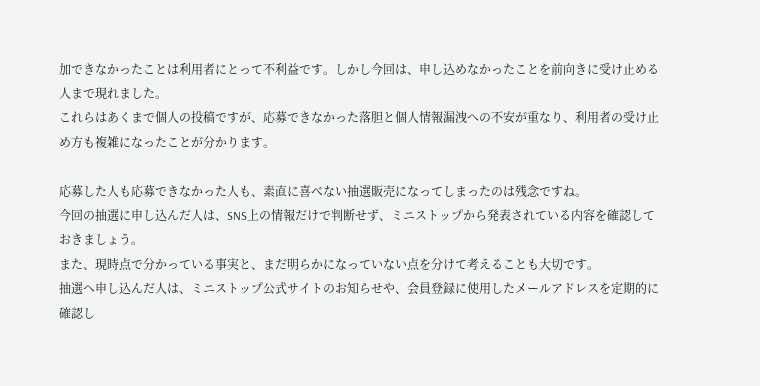加できなかったことは利用者にとって不利益です。しかし今回は、申し込めなかったことを前向きに受け止める人まで現れました。
これらはあくまで個人の投稿ですが、応募できなかった落胆と個人情報漏洩への不安が重なり、利用者の受け止め方も複雑になったことが分かります。

応募した人も応募できなかった人も、素直に喜べない抽選販売になってしまったのは残念ですね。
今回の抽選に申し込んだ人は、SNS上の情報だけで判断せず、ミニストップから発表されている内容を確認しておきましょう。
また、現時点で分かっている事実と、まだ明らかになっていない点を分けて考えることも大切です。
抽選へ申し込んだ人は、ミニストップ公式サイトのお知らせや、会員登録に使用したメールアドレスを定期的に確認し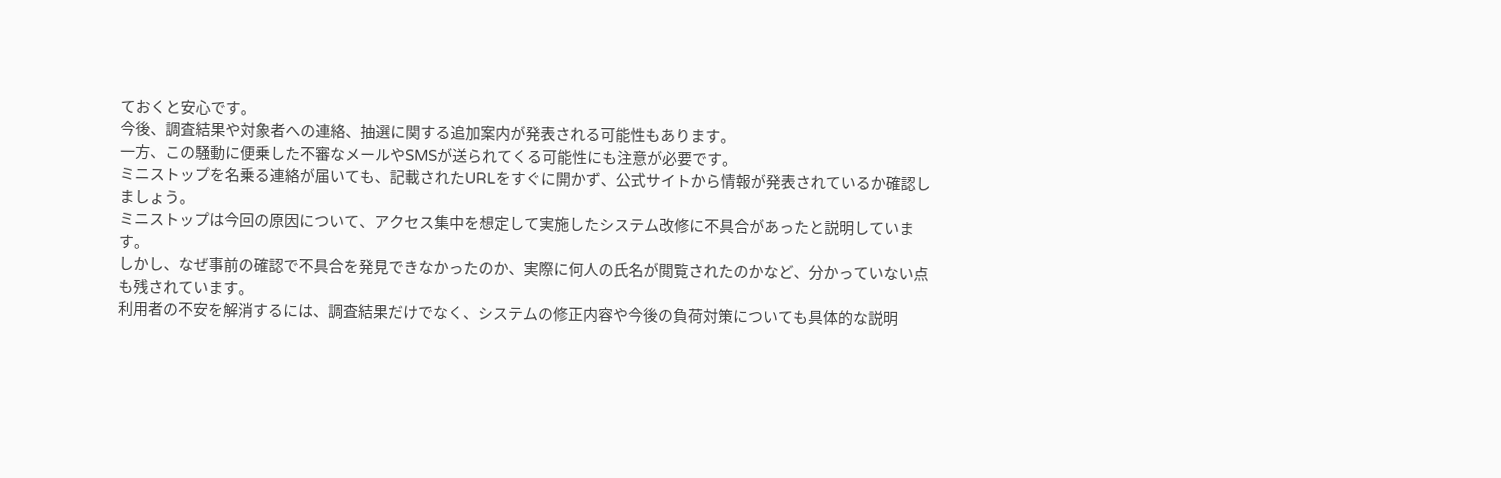ておくと安心です。
今後、調査結果や対象者への連絡、抽選に関する追加案内が発表される可能性もあります。
一方、この騒動に便乗した不審なメールやSMSが送られてくる可能性にも注意が必要です。
ミニストップを名乗る連絡が届いても、記載されたURLをすぐに開かず、公式サイトから情報が発表されているか確認しましょう。
ミニストップは今回の原因について、アクセス集中を想定して実施したシステム改修に不具合があったと説明しています。
しかし、なぜ事前の確認で不具合を発見できなかったのか、実際に何人の氏名が閲覧されたのかなど、分かっていない点も残されています。
利用者の不安を解消するには、調査結果だけでなく、システムの修正内容や今後の負荷対策についても具体的な説明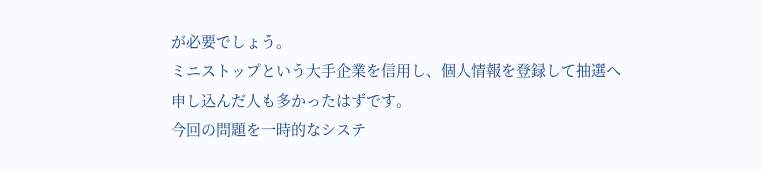が必要でしょう。
ミニストップという大手企業を信用し、個人情報を登録して抽選へ申し込んだ人も多かったはずです。
今回の問題を一時的なシステ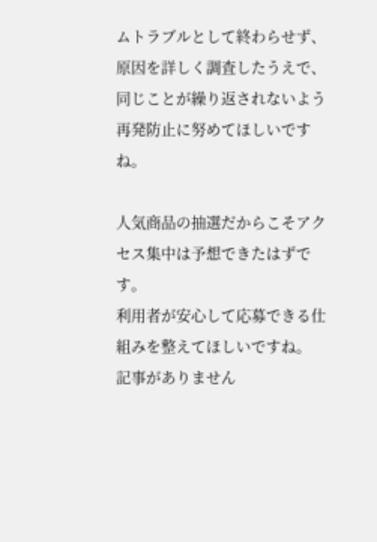ムトラブルとして終わらせず、原因を詳しく調査したうえで、同じことが繰り返されないよう再発防止に努めてほしいですね。

人気商品の抽選だからこそアクセス集中は予想できたはずです。
利用者が安心して応募できる仕組みを整えてほしいですね。
記事がありません